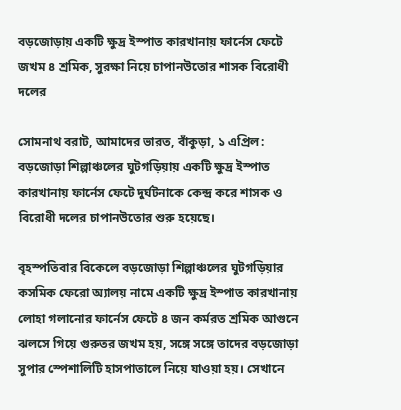বড়জোড়ায় একটি ক্ষুদ্র ইস্পাত কারখানায় ফার্নেস ফেটে জখম ৪ শ্রমিক, সুরক্ষা নিয়ে চাপানউতোর শাসক বিরোধী দলের

সোমনাথ বরাট, আমাদের ভারত, বাঁকুড়া, ১ এপ্রিল: বড়জোড়া শিল্পাঞ্চলের ঘুটগড়িয়ায় একটি ক্ষুদ্র ইস্পাত কারখানায় ফার্নেস ফেটে দুর্ঘটনাকে কেন্দ্র করে শাসক ও বিরোধী দলের চাপানউতোর শুরু হয়েছে।

বৃহস্পতিবার বিকেলে বড়জোড়া শিল্পাঞ্চলের ঘুটগড়িয়ার কসমিক ফেরো অ্যালয় নামে একটি ক্ষুদ্র ইস্পাত কারখানায় লোহা গলানোর ফার্নেস ফেটে ৪ জন কর্মরত শ্রমিক আগুনে ঝলসে গিয়ে গুরুতর জখম হয়, সঙ্গে সঙ্গে তাদের বড়জোড়া সুপার স্পেশালিটি হাসপাতালে নিয়ে যাওয়া হয়। সেখানে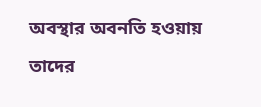অবস্থার অবনতি হওয়ায় তাদের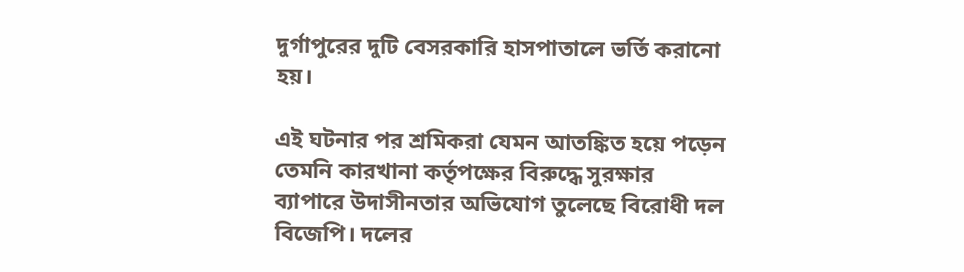দুর্গাপুরের দুটি বেসরকারি হাসপাতালে ভর্তি করানো হয়।

এই ঘটনার পর শ্রমিকরা যেমন আতঙ্কিত হয়ে পড়েন তেমনি কারখানা কর্তৃপক্ষের বিরুদ্ধে সুরক্ষার ব্যাপারে উদাসীনতার অভিযোগ তুলেছে বিরোধী দল বিজেপি। দলের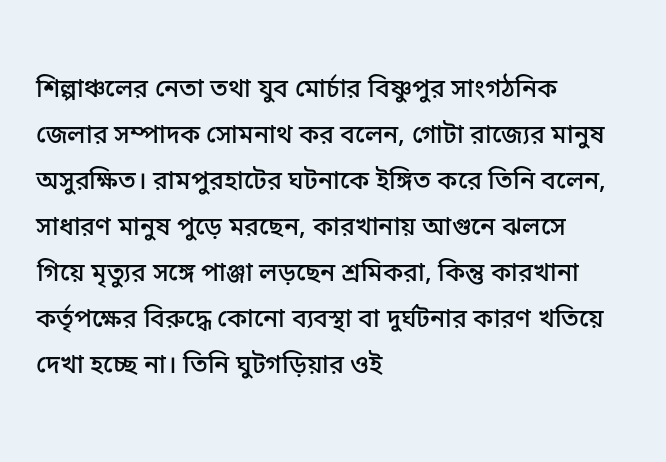শিল্পাঞ্চলের নেতা তথা যুব মোর্চার বিষ্ণুপুর সাংগঠনিক জেলার সম্পাদক সোমনাথ কর বলেন, গোটা রাজ্যের মানুষ অসুরক্ষিত। রামপুরহাটের ঘটনাকে ইঙ্গিত করে তিনি বলেন, সাধারণ মানুষ পুড়ে মরছেন, কারখানায় আগুনে ঝলসে গিয়ে মৃত্যুর সঙ্গে পাঞ্জা লড়ছেন শ্রমিকরা, কিন্তু কারখানা কর্তৃপক্ষের বিরুদ্ধে কোনো ব্যবস্থা বা দুর্ঘটনার কারণ খতিয়ে দেখা হচ্ছে না। তিনি ঘুটগড়িয়ার ওই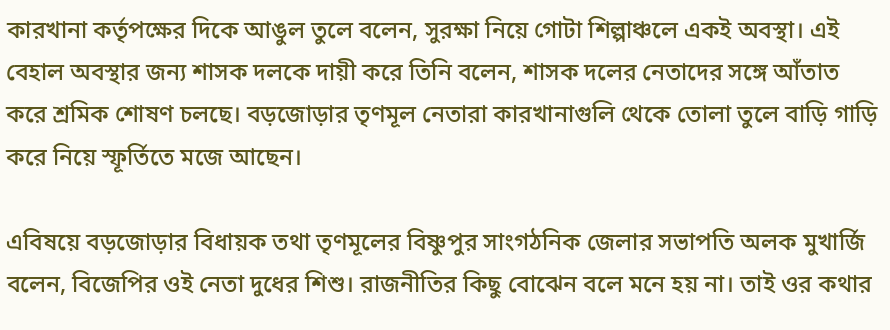কারখানা কর্তৃপক্ষের দিকে আঙুল তুলে বলেন, সুরক্ষা নিয়ে গোটা শিল্পাঞ্চলে একই অবস্থা। এই বেহাল অবস্থার জন্য শাসক দলকে দায়ী করে তিনি বলেন, শাসক দলের নেতাদের সঙ্গে আঁতাত করে শ্রমিক শোষণ চলছে। বড়জোড়ার তৃণমূল নেতারা কারখানাগুলি থেকে তোলা তুলে বাড়ি গাড়ি করে নিয়ে স্ফূর্তিতে মজে আছেন।

এবিষয়ে বড়জোড়ার বিধায়ক তথা তৃণমূলের বিষ্ণুপুর সাংগঠনিক জেলার সভাপতি অলক মুখার্জি বলেন, বিজেপির ওই নেতা দুধের শিশু। রাজনীতির কিছু বোঝেন বলে মনে হয় না। তাই ওর কথার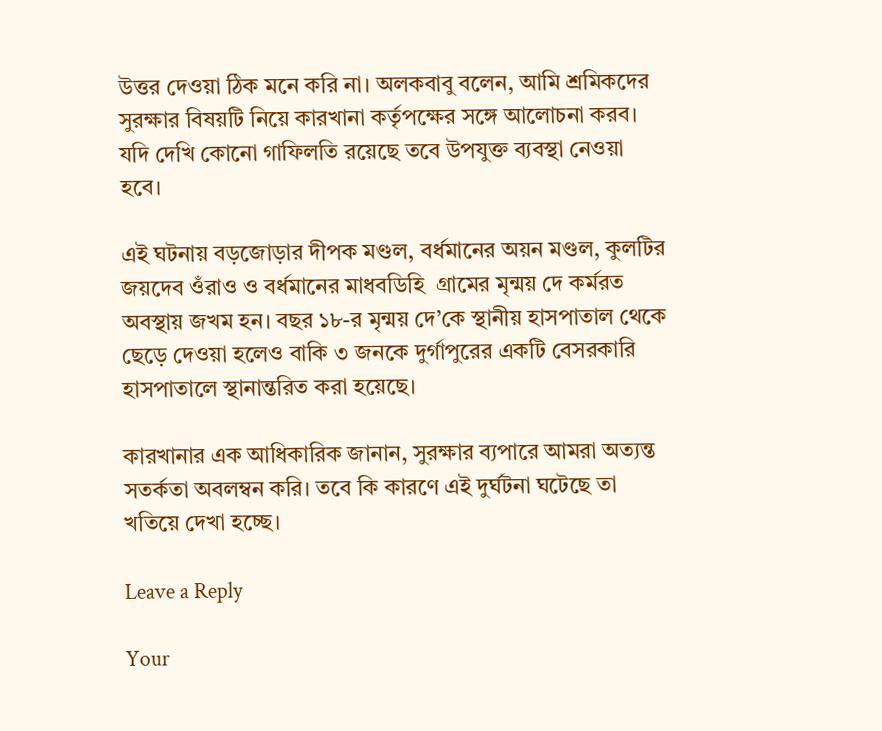উত্তর দেওয়া ঠিক মনে করি না। অলকবাবু বলেন, আমি শ্রমিকদের সুরক্ষার বিষয়টি নিয়ে কারখানা কর্তৃপক্ষের সঙ্গে আলোচনা করব। যদি দেখি কোনো গাফিলতি রয়েছে তবে উপযুক্ত ব্যবস্থা নেওয়া হবে।

এই ঘটনায় বড়জোড়ার দীপক মণ্ডল, বর্ধমানের অয়ন মণ্ডল, কুলটির জয়দেব ওঁরাও ও বর্ধমানের মাধবডিহি  গ্রামের মৃন্ময় দে কর্মরত অবস্থায় জখম হন। বছর ১৮-র মৃন্ময় দে’কে স্থানীয় হাসপাতাল থেকে ছেড়ে দেওয়া হলেও বাকি ৩ জনকে দুর্গাপুরের একটি বেসরকারি হাসপাতালে স্থানান্তরিত করা হয়েছে।

কারখানার এক আধিকারিক জানান, সুরক্ষার ব্যপারে আমরা অত্যন্ত সতর্কতা অবলম্বন করি। তবে কি কারণে এই দুর্ঘটনা ঘটেছে তা খতিয়ে দেখা হচ্ছে।

Leave a Reply

Your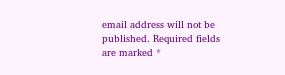email address will not be published. Required fields are marked *